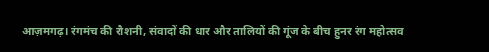आज़मगढ़। रंगमंच की रौशनी, संवादों की धार और तालियों की गूंज के बीच हुनर रंग महोत्सव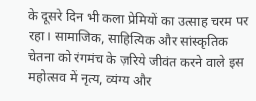के दूसरे दिन भी कला प्रेमियों का उत्साह चरम पर रहा। सामाजिक, साहित्यिक और सांस्कृतिक चेतना को रंगमंच के ज़रिये जीवंत करने वाले इस महोत्सव में नृत्य, व्यंग्य और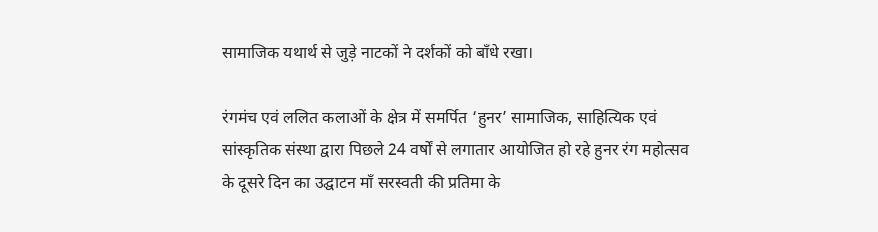सामाजिक यथार्थ से जुड़े नाटकों ने दर्शकों को बाँधे रखा।

रंगमंच एवं ललित कलाओं के क्षेत्र में समर्पित ‘हुनर’ सामाजिक, साहित्यिक एवं सांस्कृतिक संस्था द्वारा पिछले 24 वर्षों से लगातार आयोजित हो रहे हुनर रंग महोत्सव के दूसरे दिन का उद्घाटन माँ सरस्वती की प्रतिमा के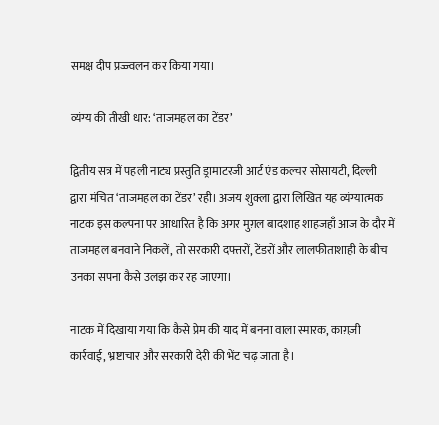समक्ष दीप प्रज्ज्वलन कर किया गया।

व्यंग्य की तीखी धार: ‘ताजमहल का टेंडर’

द्वितीय सत्र में पहली नाट्य प्रस्तुति ड्रामाटरजी आर्ट एंड कल्चर सोसायटी, दिल्ली द्वारा मंचित ‘ताजमहल का टेंडर’ रही। अजय शुक्ला द्वारा लिखित यह व्यंग्यात्मक नाटक इस कल्पना पर आधारित है कि अगर मुग़ल बादशाह शाहजहाँ आज के दौर में ताजमहल बनवाने निकलें, तो सरकारी दफ्तरों, टेंडरों और लालफीताशाही के बीच उनका सपना कैसे उलझ कर रह जाएगा।

नाटक में दिखाया गया कि कैसे प्रेम की याद में बनना वाला स्मारक, काग़ज़ी कार्रवाई, भ्रष्टाचार और सरकारी देरी की भेंट चढ़ जाता है।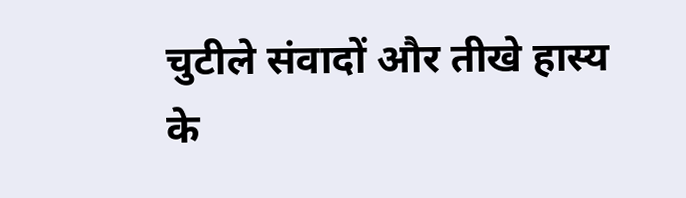चुटीले संवादों और तीखे हास्य के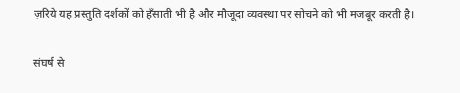ज़रिये यह प्रस्तुति दर्शकों को हँसाती भी है और मौजूदा व्यवस्था पर सोचने को भी मजबूर करती है।

संघर्ष से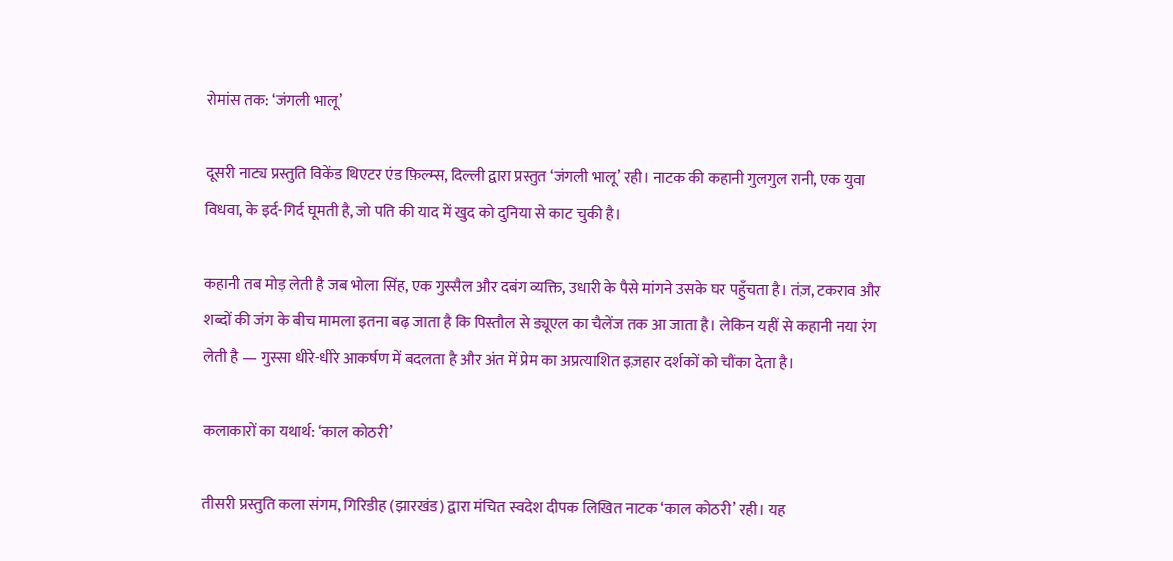रोमांस तक: ‘जंगली भालू’

दूसरी नाट्य प्रस्तुति विकेंड थिएटर एंड फ़िल्म्स, दिल्ली द्वारा प्रस्तुत ‘जंगली भालू’ रही। नाटक की कहानी गुलगुल रानी, एक युवा विधवा, के इर्द-गिर्द घूमती है, जो पति की याद में खुद को दुनिया से काट चुकी है।

कहानी तब मोड़ लेती है जब भोला सिंह, एक गुस्सैल और दबंग व्यक्ति, उधारी के पैसे मांगने उसके घर पहुँचता है। तंज़, टकराव और शब्दों की जंग के बीच मामला इतना बढ़ जाता है कि पिस्तौल से ड्यूएल का चैलेंज तक आ जाता है। लेकिन यहीं से कहानी नया रंग लेती है — गुस्सा धीरे-धीरे आकर्षण में बदलता है और अंत में प्रेम का अप्रत्याशित इज़हार दर्शकों को चौंका देता है।

कलाकारों का यथार्थ: ‘काल कोठरी’

तीसरी प्रस्तुति कला संगम, गिरिडीह (झारखंड) द्वारा मंचित स्वदेश दीपक लिखित नाटक ‘काल कोठरी’ रही। यह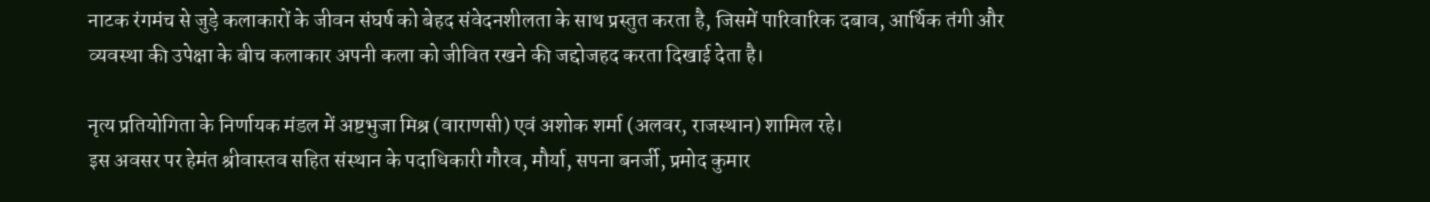नाटक रंगमंच से जुड़े कलाकारों के जीवन संघर्ष को बेहद संवेदनशीलता के साथ प्रस्तुत करता है, जिसमें पारिवारिक दबाव, आर्थिक तंगी और व्यवस्था की उपेक्षा के बीच कलाकार अपनी कला को जीवित रखने की जद्दोजहद करता दिखाई देता है।

नृत्य प्रतियोगिता के निर्णायक मंडल में अष्टभुजा मिश्र (वाराणसी) एवं अशोक शर्मा (अलवर, राजस्थान) शामिल रहे।
इस अवसर पर हेमंत श्रीवास्तव सहित संस्थान के पदाधिकारी गौरव, मौर्या, सपना बनर्जी, प्रमोद कुमार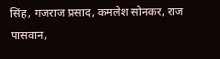सिंह, गजराज प्रसाद, कमलेश सोनकर, राज पासवान,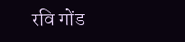रवि गोंड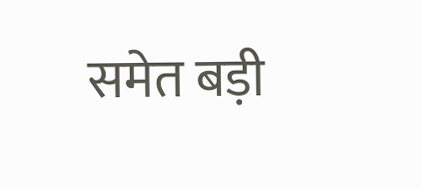समेत बड़ी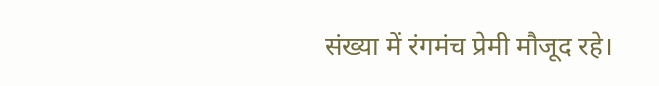संख्या में रंगमंच प्रेमी मौजूद रहे।